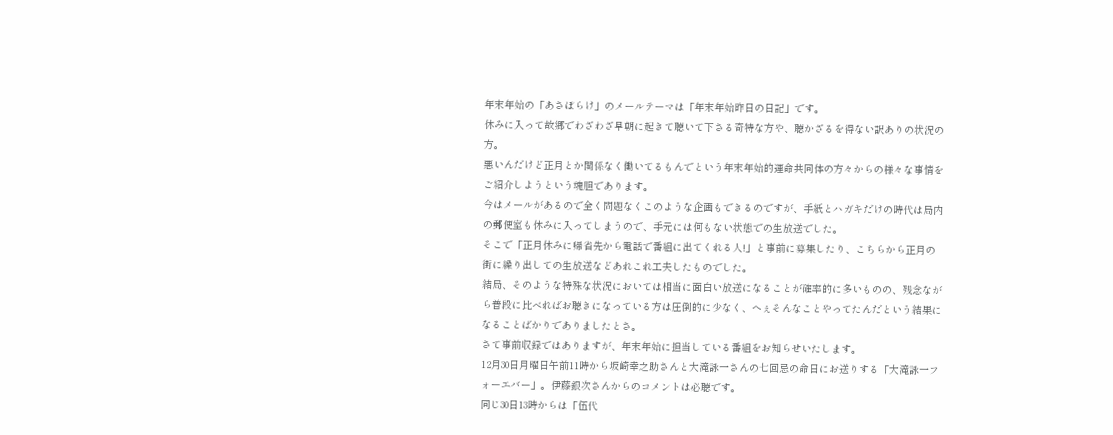年末年始の「あさぼらけ」のメールテーマは「年末年始昨日の日記」です。
休みに入って故郷でわざわざ早朝に起きて聴いて下さる奇特な方や、聴かざるを得ない訳ありの状況の方。
悪いんだけど正月とか関係なく働いてるもんでという年末年始的運命共同体の方々からの様々な事情をご紹介しようという魂胆であります。
今はメールがあるので全く問題なくこのような企画もできるのですが、手紙とハガキだけの時代は局内の郵便室も休みに入ってしまうので、手元には何もない状態での生放送でした。
そこで「正月休みに帰省先から電話で番組に出てくれる人!」と事前に募集したり、こちらから正月の街に繰り出しての生放送などあれこれ工夫したものでした。
結局、そのような特殊な状況においては相当に面白い放送になることが確率的に多いものの、残念ながら普段に比べればお聴きになっている方は圧倒的に少なく、へぇそんなことやってたんだという結果になることばかりでありましたとさ。
さて事前収録ではありますが、年末年始に担当している番組をお知らせいたします。
12月30日月曜日午前11時から坂崎幸之助さんと大滝詠一さんの七回忌の命日にお送りする「大滝詠一フォーエバー」。伊藤銀次さんからのコメントは必聴です。
同じ30日13時からは「伍代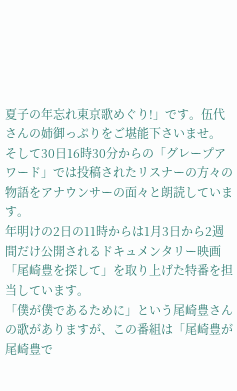夏子の年忘れ東京歌めぐり!」です。伍代さんの姉御っぷりをご堪能下さいませ。
そして30日16時30分からの「グレープアワード」では投稿されたリスナーの方々の物語をアナウンサーの面々と朗読しています。
年明けの2日の11時からは1月3日から2週間だけ公開されるドキュメンタリー映画「尾崎豊を探して」を取り上げた特番を担当しています。
「僕が僕であるために」という尾崎豊さんの歌がありますが、この番組は「尾崎豊が尾崎豊で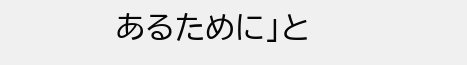あるために」と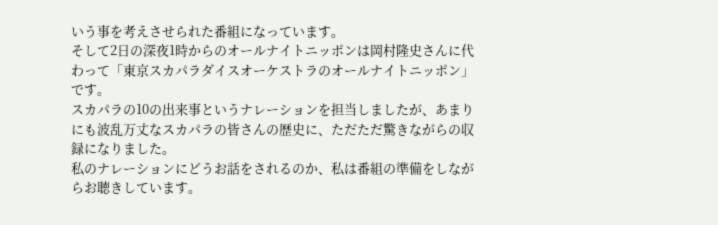いう事を考えさせられた番組になっています。
そして2日の深夜1時からのオールナイトニッポンは岡村隆史さんに代わって「東京スカパラダイスオーケストラのオールナイトニッポン」です。
スカパラの10の出来事というナレーションを担当しましたが、あまりにも波乱万丈なスカパラの皆さんの歴史に、ただただ驚きながらの収録になりました。
私のナレーションにどうお話をされるのか、私は番組の準備をしながらお聴きしています。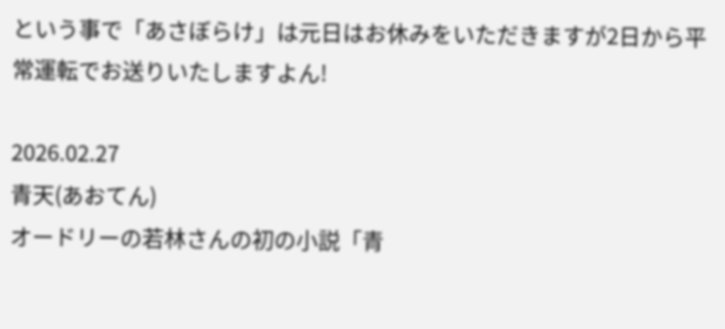という事で「あさぼらけ」は元日はお休みをいただきますが2日から平常運転でお送りいたしますよん!

2026.02.27
青天(あおてん)
オードリーの若林さんの初の小説「青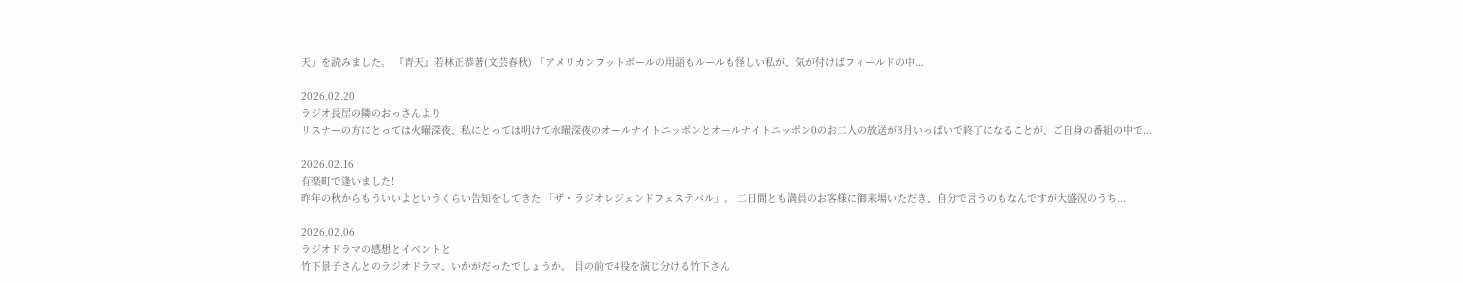天」を読みました。 『青天』若林正恭著(文芸春秋) 「アメリカンフットボールの用語もルールも怪しい私が、気が付けばフィールドの中...

2026.02.20
ラジオ長屋の隣のおっさんより
リスナーの方にとっては火曜深夜、私にとっては明けて水曜深夜のオールナイトニッポンとオールナイトニッポン0のお二人の放送が3月いっぱいで終了になることが、ご自身の番組の中で...

2026.02.16
有楽町で逢いました!
昨年の秋からもういいよというくらい告知をしてきた 「ザ・ラジオレジェンドフェステバル」。 二日間とも満員のお客様に御来場いただき、自分で言うのもなんですが大盛況のうち...

2026.02.06
ラジオドラマの感想とイベントと
竹下景子さんとのラジオドラマ、いかがだったでしょうか。 目の前で4役を演じ分ける竹下さん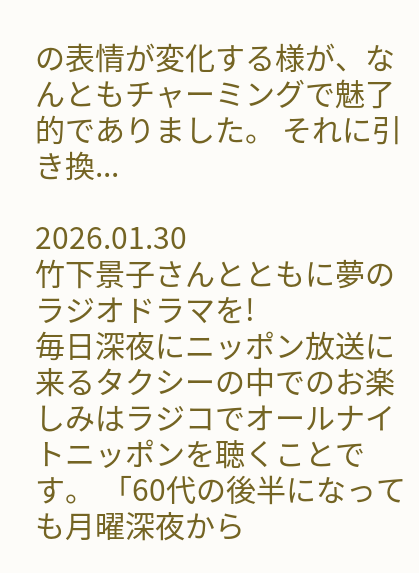の表情が変化する様が、なんともチャーミングで魅了的でありました。 それに引き換...

2026.01.30
竹下景子さんとともに夢のラジオドラマを!
毎日深夜にニッポン放送に来るタクシーの中でのお楽しみはラジコでオールナイトニッポンを聴くことです。 「60代の後半になっても月曜深夜から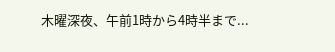木曜深夜、午前1時から4時半まで...